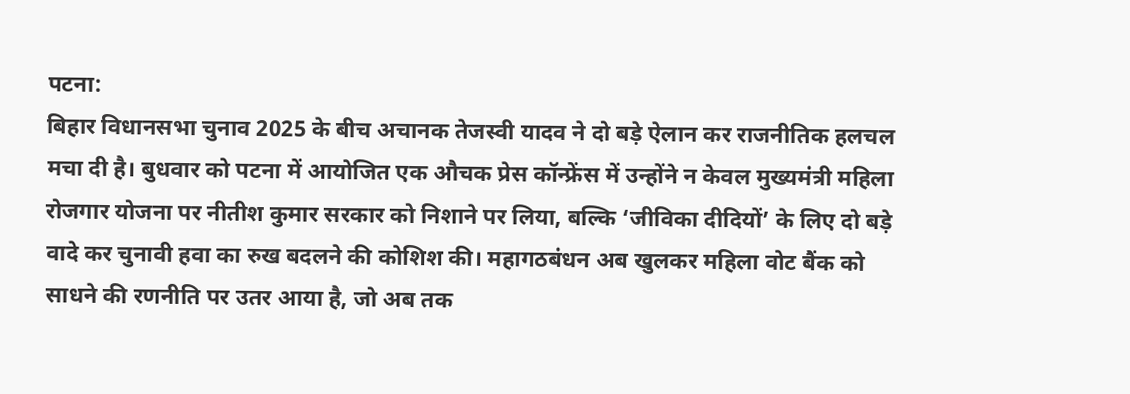पटना:
बिहार विधानसभा चुनाव 2025 के बीच अचानक तेजस्वी यादव ने दो बड़े ऐलान कर राजनीतिक हलचल मचा दी है। बुधवार को पटना में आयोजित एक औचक प्रेस कॉन्फ्रेंस में उन्होंने न केवल मुख्यमंत्री महिला रोजगार योजना पर नीतीश कुमार सरकार को निशाने पर लिया, बल्कि ‘जीविका दीदियों’ के लिए दो बड़े वादे कर चुनावी हवा का रुख बदलने की कोशिश की। महागठबंधन अब खुलकर महिला वोट बैंक को साधने की रणनीति पर उतर आया है, जो अब तक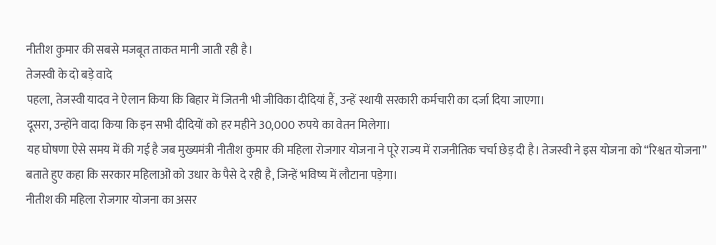नीतीश कुमार की सबसे मजबूत ताकत मानी जाती रही है।
तेजस्वी के दो बड़े वादे
पहला, तेजस्वी यादव ने ऐलान किया कि बिहार में जितनी भी जीविका दीदियां हैं, उन्हें स्थायी सरकारी कर्मचारी का दर्जा दिया जाएगा।
दूसरा, उन्होंने वादा किया कि इन सभी दीदियों को हर महीने 30,000 रुपये का वेतन मिलेगा।
यह घोषणा ऐसे समय में की गई है जब मुख्यमंत्री नीतीश कुमार की महिला रोजगार योजना ने पूरे राज्य में राजनीतिक चर्चा छेड़ दी है। तेजस्वी ने इस योजना को “रिश्वत योजना” बताते हुए कहा कि सरकार महिलाओं को उधार के पैसे दे रही है, जिन्हें भविष्य में लौटाना पड़ेगा।
नीतीश की महिला रोजगार योजना का असर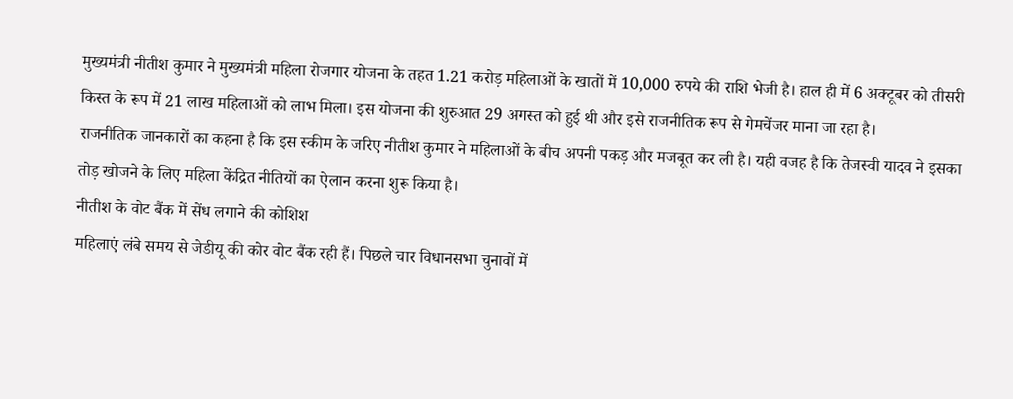मुख्यमंत्री नीतीश कुमार ने मुख्यमंत्री महिला रोजगार योजना के तहत 1.21 करोड़ महिलाओं के खातों में 10,000 रुपये की राशि भेजी है। हाल ही में 6 अक्टूबर को तीसरी किस्त के रूप में 21 लाख महिलाओं को लाभ मिला। इस योजना की शुरुआत 29 अगस्त को हुई थी और इसे राजनीतिक रूप से गेमचेंजर माना जा रहा है।
राजनीतिक जानकारों का कहना है कि इस स्कीम के जरिए नीतीश कुमार ने महिलाओं के बीच अपनी पकड़ और मजबूत कर ली है। यही वजह है कि तेजस्वी यादव ने इसका तोड़ खोजने के लिए महिला केंद्रित नीतियों का ऐलान करना शुरू किया है।
नीतीश के वोट बैंक में सेंध लगाने की कोशिश
महिलाएं लंबे समय से जेडीयू की कोर वोट बैंक रही हैं। पिछले चार विधानसभा चुनावों में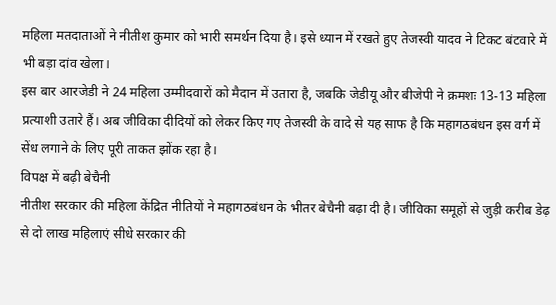महिला मतदाताओं ने नीतीश कुमार को भारी समर्थन दिया है। इसे ध्यान में रखते हुए तेजस्वी यादव ने टिकट बंटवारे में भी बड़ा दांव खेला।
इस बार आरजेडी ने 24 महिला उम्मीदवारों को मैदान में उतारा है, जबकि जेडीयू और बीजेपी ने क्रमशः 13-13 महिला प्रत्याशी उतारे हैं। अब जीविका दीदियों को लेकर किए गए तेजस्वी के वादे से यह साफ है कि महागठबंधन इस वर्ग में सेंध लगाने के लिए पूरी ताकत झोंक रहा है।
विपक्ष में बढ़ी बेचैनी
नीतीश सरकार की महिला केंद्रित नीतियों ने महागठबंधन के भीतर बेचैनी बढ़ा दी है। जीविका समूहों से जुड़ी करीब डेढ़ से दो लाख महिलाएं सीधे सरकार की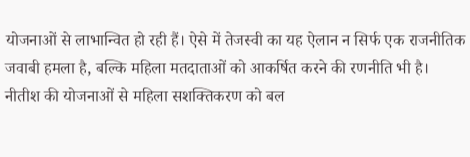योजनाओं से लाभान्वित हो रही हैं। ऐसे में तेजस्वी का यह ऐलान न सिर्फ एक राजनीतिक जवाबी हमला है, बल्कि महिला मतदाताओं को आकर्षित करने की रणनीति भी है।
नीतीश की योजनाओं से महिला सशक्तिकरण को बल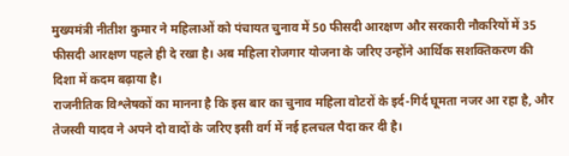मुख्यमंत्री नीतीश कुमार ने महिलाओं को पंचायत चुनाव में 50 फीसदी आरक्षण और सरकारी नौकरियों में 35 फीसदी आरक्षण पहले ही दे रखा है। अब महिला रोजगार योजना के जरिए उन्होंने आर्थिक सशक्तिकरण की दिशा में कदम बढ़ाया है।
राजनीतिक विश्लेषकों का मानना है कि इस बार का चुनाव महिला वोटरों के इर्द-गिर्द घूमता नजर आ रहा है, और तेजस्वी यादव ने अपने दो वादों के जरिए इसी वर्ग में नई हलचल पैदा कर दी है।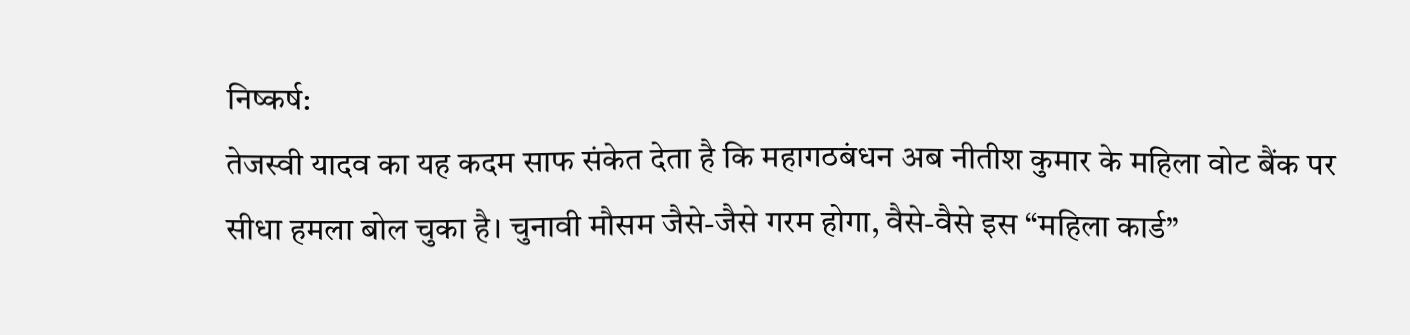निष्कर्ष:
तेजस्वी यादव का यह कदम साफ संकेत देता है कि महागठबंधन अब नीतीश कुमार के महिला वोट बैंक पर सीधा हमला बोल चुका है। चुनावी मौसम जैसे-जैसे गरम होगा, वैसे-वैसे इस “महिला कार्ड”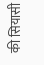की सियासी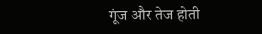गूंज और तेज होती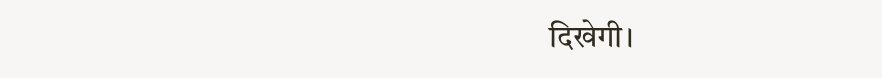दिखेगी।